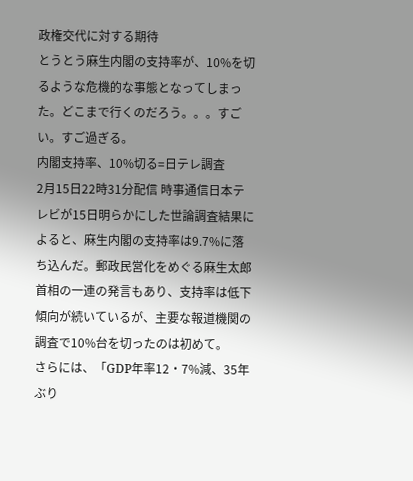政権交代に対する期待
とうとう麻生内閣の支持率が、10%を切るような危機的な事態となってしまった。どこまで行くのだろう。。。すごい。すご過ぎる。
内閣支持率、10%切る=日テレ調査
2月15日22時31分配信 時事通信日本テレビが15日明らかにした世論調査結果によると、麻生内閣の支持率は9.7%に落ち込んだ。郵政民営化をめぐる麻生太郎首相の一連の発言もあり、支持率は低下傾向が続いているが、主要な報道機関の調査で10%台を切ったのは初めて。
さらには、「GDP年率12・7%減、35年ぶり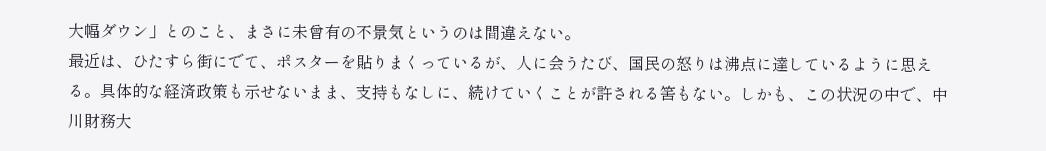大幅ダウン」とのこと、まさに未曾有の不景気というのは間違えない。
最近は、ひたすら街にでて、ポスターを貼りまくっているが、人に会うたび、国民の怒りは沸点に達しているように思える。具体的な経済政策も示せないまま、支持もなしに、続けていくことが許される筈もない。しかも、この状況の中で、中川財務大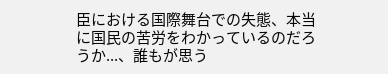臣における国際舞台での失態、本当に国民の苦労をわかっているのだろうか...、誰もが思う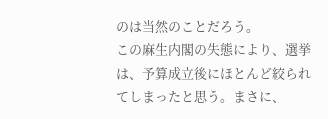のは当然のことだろう。
この麻生内閣の失態により、選挙は、予算成立後にほとんど絞られてしまったと思う。まさに、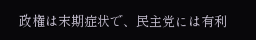政権は末期症状で、民主党には有利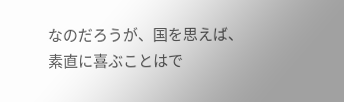なのだろうが、国を思えば、素直に喜ぶことはで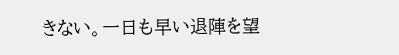きない。一日も早い退陣を望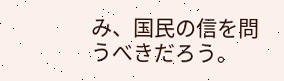み、国民の信を問うべきだろう。